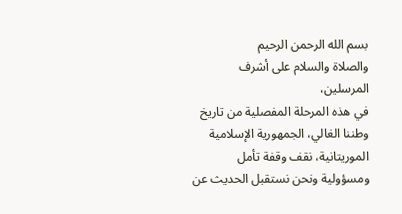بسم الله الرحمن الرحيم
والصلاة والسلام على أشرف المرسلين،
في هذه المرحلة المفصلية من تاريخ وطننا الغالي، الجمهورية الإسلامية الموريتانية، نقف وقفة تأمل ومسؤولية ونحن نستقبل الحديث عن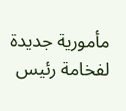مأمورية جديدة لفخامة رئيس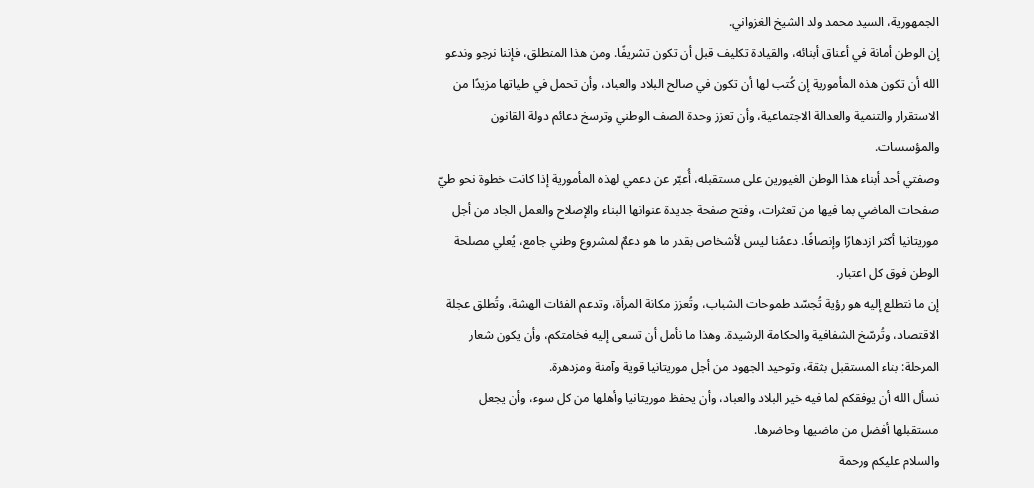الجمهورية، السيد محمد ولد الشيخ الغزواني.
إن الوطن أمانة في أعناق أبنائه، والقيادة تكليف قبل أن تكون تشريفًا. ومن هذا المنطلق، فإننا نرجو وندعو الله أن تكون هذه المأمورية إن كُتب لها أن تكون في صالح البلاد والعباد، وأن تحمل في طياتها مزيدًا من الاستقرار والتنمية والعدالة الاجتماعية، وأن تعزز وحدة الصف الوطني وترسخ دعائم دولة القانون والمؤسسات.
وصفتي أحد أبناء هذا الوطن الغيورين على مستقبله، أُعبّر عن دعمي لهذه المأمورية إذا كانت خطوة نحو طيّ صفحات الماضي بما فيها من تعثرات، وفتح صفحة جديدة عنوانها البناء والإصلاح والعمل الجاد من أجل موريتانيا أكثر ازدهارًا وإنصافًا. دعمُنا ليس لأشخاص بقدر ما هو دعمٌ لمشروع وطني جامع، يُعلي مصلحة الوطن فوق كل اعتبار.
إن ما نتطلع إليه هو رؤية تُجسّد طموحات الشباب، وتُعزز مكانة المرأة، وتدعم الفئات الهشة، وتُطلق عجلة الاقتصاد، وتُرسّخ الشفافية والحكامة الرشيدة. وهذا ما نأمل أن تسعى إليه فخامتكم، وأن يكون شعار المرحلة: بناء المستقبل بثقة، وتوحيد الجهود من أجل موريتانيا قوية وآمنة ومزدهرة.
نسأل الله أن يوفقكم لما فيه خير البلاد والعباد، وأن يحفظ موريتانيا وأهلها من كل سوء، وأن يجعل مستقبلها أفضل من ماضيها وحاضرها.
والسلام عليكم ورحمة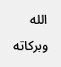الله وبركاته